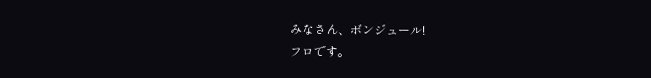みなさん、ボンジュール!
フロです。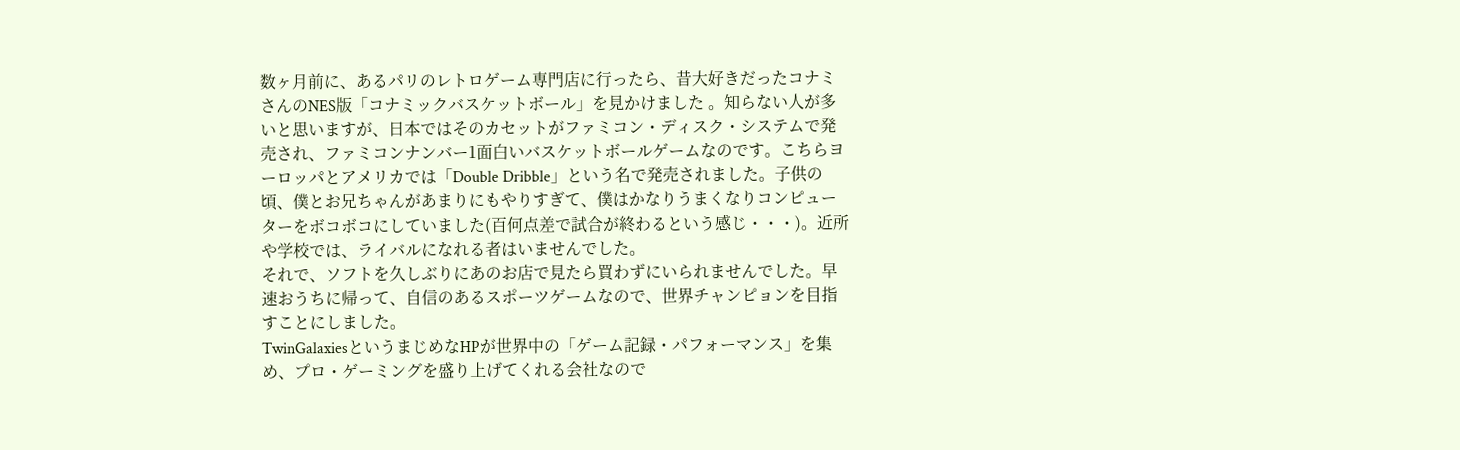数ヶ月前に、あるパリのレトロゲーム専門店に行ったら、昔大好きだったコナミさんのNES版「コナミックバスケットボール」を見かけました 。知らない人が多いと思いますが、日本ではそのカセットがファミコン・ディスク・システムで発売され、ファミコンナンバー1面白いバスケットボールゲームなのです。こちらヨーロッパとアメリカでは「Double Dribble」という名で発売されました。子供の頃、僕とお兄ちゃんがあまりにもやりすぎて、僕はかなりうまくなりコンピューターをボコボコにしていました(百何点差で試合が終わるという感じ・・・)。近所や学校では、ライバルになれる者はいませんでした。
それで、ソフトを久しぶりにあのお店で見たら買わずにいられませんでした。早速おうちに帰って、自信のあるスポーツゲームなので、世界チャンピョンを目指すことにしました。
TwinGalaxiesというまじめなHPが世界中の「ゲーム記録・パフォーマンス」を集め、プロ・ゲーミングを盛り上げてくれる会社なので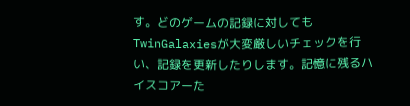す。どのゲームの記録に対してもTwinGalaxiesが大変厳しいチェックを行い、記録を更新したりします。記憶に残るハイスコアーた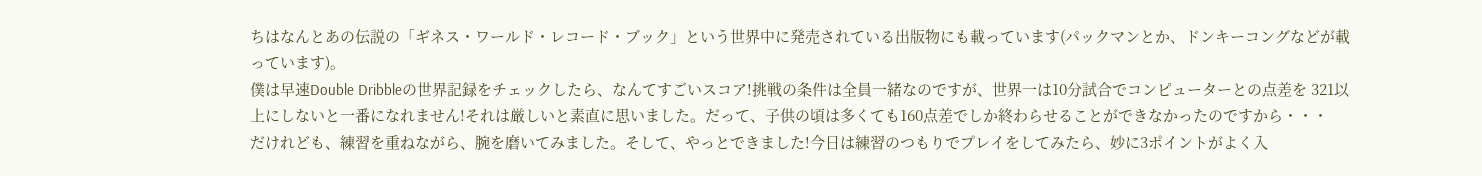ちはなんとあの伝説の「ギネス・ワールド・レコード・ブック」という世界中に発売されている出版物にも載っています(パックマンとか、ドンキーコングなどが載っています)。
僕は早速Double Dribbleの世界記録をチェックしたら、なんてすごいスコア!挑戦の条件は全員一緒なのですが、世界一は10分試合でコンピューターとの点差を 321以上にしないと一番になれません!それは厳しいと素直に思いました。だって、子供の頃は多くても160点差でしか終わらせることができなかったのですから・・・
だけれども、練習を重ねながら、腕を磨いてみました。そして、やっとできました!今日は練習のつもりでプレイをしてみたら、妙に3ポイントがよく入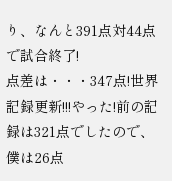り、なんと391点対44点で試合終了!
点差は・・・347点!世界記録更新!!!やった!前の記録は321点でしたので、僕は26点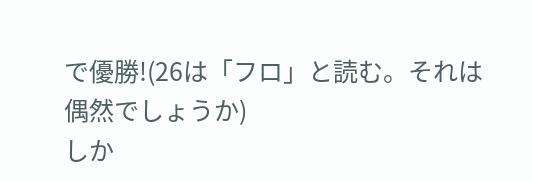で優勝!(26は「フロ」と読む。それは偶然でしょうか)
しか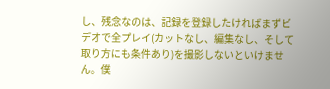し、残念なのは、記録を登録したければまずビデオで全プレイ(カットなし、編集なし、そして取り方にも条件あり)を撮影しないといけません。僕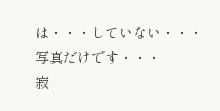は・・・していない・・・
写真だけです・・・
寂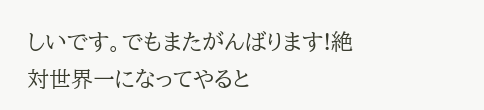しいです。でもまたがんばります!絶対世界一になってやると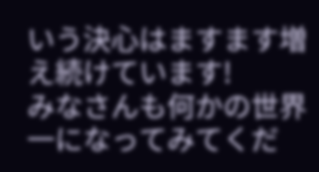いう決心はますます増え続けています!
みなさんも何かの世界一になってみてくだ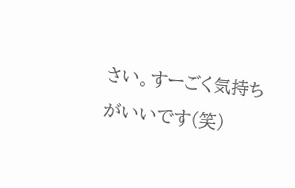さい。すーごく気持ちがいいです(笑)